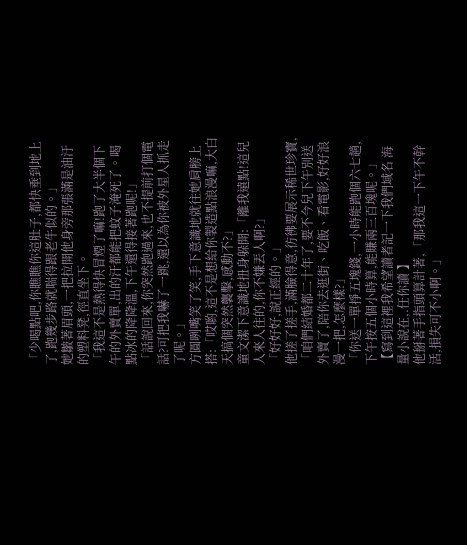「少喝點吧,你瞧瞧你這肚子,都快垂到地上了,跑幾步路就喘得跟老牛似的。」
她皺著眉頭,一把拉開他身旁那張滿是油汙的塑料凳,徑直坐下。
「我這不是熱得快冒煙了嘛!跑了大半個下午的外賣單,出的汗都能把蚊子淹死了。喝點冰的降降溫,下午還得接著跑呢!」
「話說回來,你突然跑過來,也不提前打個電話?可把我嚇了一跳,還以為你被外星人抓走了呢。」
方圓咧嘴笑了笑,手下意識地就往她肩膀上搭:「哎喲,這不是想給你製造點浪漫嘛,大白天搞個突然襲擊,感動不?」
童文潔下意識地扭身躲開:「離我遠點!這兒人來人往的,你不嫌丟人啊?」
「好好好,說正經的。」
他搓了搓手,滿臉得意,彷彿要展示稀世珍寶,「咱們結婚都二十年了,要不今兒下午別送外賣了,陪你去逛街、吃飯、看電影,好好浪漫一把,怎麼樣?」
「你送一單掙五塊錢,一小時能跑個六七趟,下午按五個小時算,能賺兩三百塊呢。」 【寫到這裡我希望讀者記一下我們域名 海量小說在,.任你讀 】
他掰著手指頭算計著,「那我這一下午不幹活,損失可不小啊。」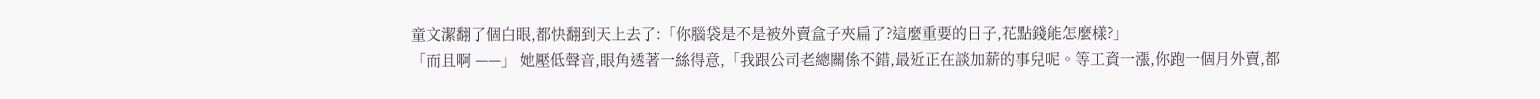童文潔翻了個白眼,都快翻到天上去了:「你腦袋是不是被外賣盒子夾扁了?這麼重要的日子,花點錢能怎麼樣?」
「而且啊 ——」 她壓低聲音,眼角透著一絲得意,「我跟公司老總關係不錯,最近正在談加薪的事兒呢。等工資一漲,你跑一個月外賣,都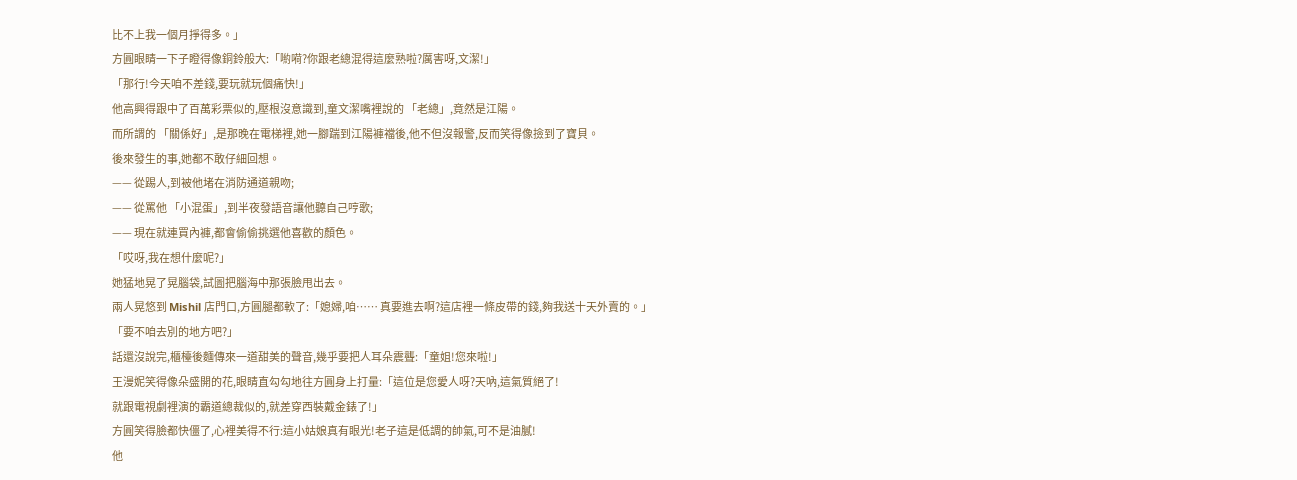比不上我一個月掙得多。」
方圓眼睛一下子瞪得像銅鈴般大:「喲嗬?你跟老總混得這麼熟啦?厲害呀,文潔!」
「那行!今天咱不差錢,要玩就玩個痛快!」
他高興得跟中了百萬彩票似的,壓根沒意識到,童文潔嘴裡說的 「老總」,竟然是江陽。
而所謂的 「關係好」,是那晚在電梯裡,她一腳踹到江陽褲襠後,他不但沒報警,反而笑得像撿到了寶貝。
後來發生的事,她都不敢仔細回想。
—— 從踢人,到被他堵在消防通道親吻;
—— 從罵他 「小混蛋」,到半夜發語音讓他聽自己哼歌;
—— 現在就連買內褲,都會偷偷挑選他喜歡的顏色。
「哎呀,我在想什麼呢?」
她猛地晃了晃腦袋,試圖把腦海中那張臉甩出去。
兩人晃悠到 Mishil 店門口,方圓腿都軟了:「媳婦,咱…… 真要進去啊?這店裡一條皮帶的錢,夠我送十天外賣的。」
「要不咱去別的地方吧?」
話還沒說完,櫃檯後麵傳來一道甜美的聲音,幾乎要把人耳朵震聾:「童姐!您來啦!」
王漫妮笑得像朵盛開的花,眼睛直勾勾地往方圓身上打量:「這位是您愛人呀?天吶,這氣質絕了!
就跟電視劇裡演的霸道總裁似的,就差穿西裝戴金錶了!」
方圓笑得臉都快僵了,心裡美得不行:這小姑娘真有眼光!老子這是低調的帥氣,可不是油膩!
他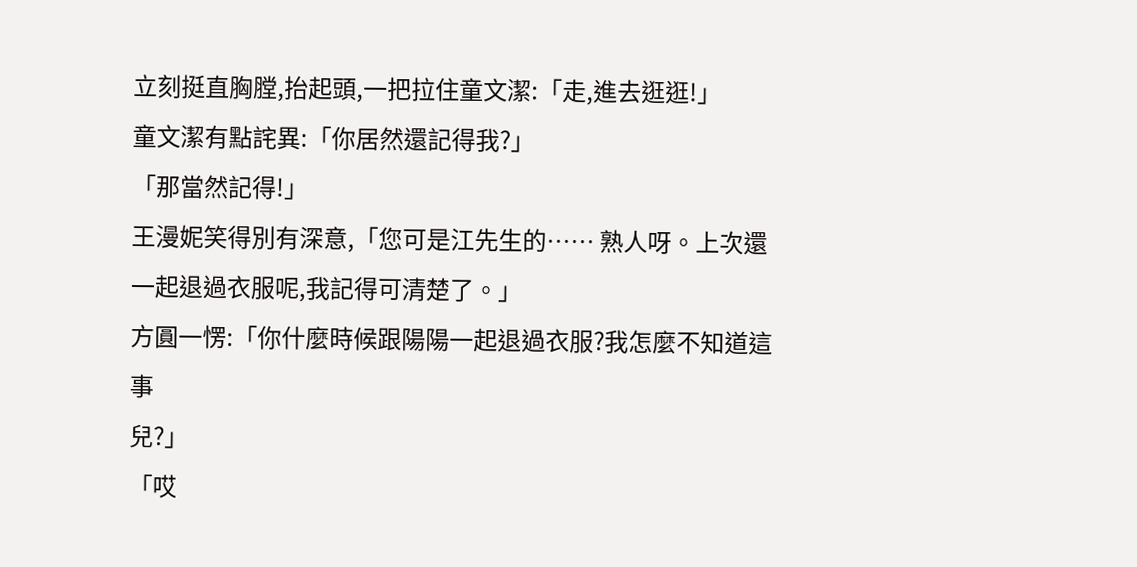立刻挺直胸膛,抬起頭,一把拉住童文潔:「走,進去逛逛!」
童文潔有點詫異:「你居然還記得我?」
「那當然記得!」
王漫妮笑得別有深意,「您可是江先生的…… 熟人呀。上次還一起退過衣服呢,我記得可清楚了。」
方圓一愣:「你什麼時候跟陽陽一起退過衣服?我怎麼不知道這事
兒?」
「哎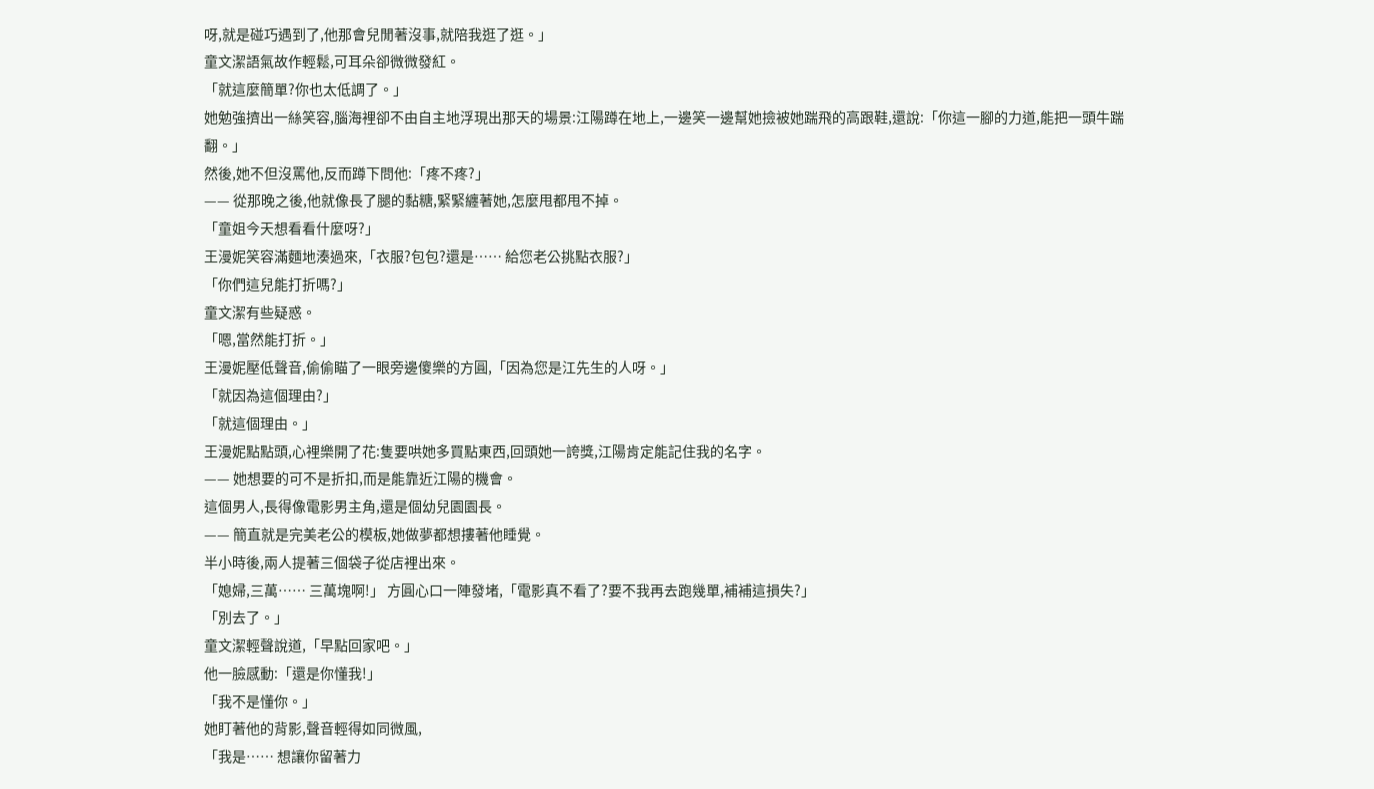呀,就是碰巧遇到了,他那會兒閒著沒事,就陪我逛了逛。」
童文潔語氣故作輕鬆,可耳朵卻微微發紅。
「就這麼簡單?你也太低調了。」
她勉強擠出一絲笑容,腦海裡卻不由自主地浮現出那天的場景:江陽蹲在地上,一邊笑一邊幫她撿被她踹飛的高跟鞋,還說:「你這一腳的力道,能把一頭牛踹翻。」
然後,她不但沒罵他,反而蹲下問他:「疼不疼?」
—— 從那晚之後,他就像長了腿的黏糖,緊緊纏著她,怎麼甩都甩不掉。
「童姐今天想看看什麼呀?」
王漫妮笑容滿麵地湊過來,「衣服?包包?還是…… 給您老公挑點衣服?」
「你們這兒能打折嗎?」
童文潔有些疑惑。
「嗯,當然能打折。」
王漫妮壓低聲音,偷偷瞄了一眼旁邊傻樂的方圓,「因為您是江先生的人呀。」
「就因為這個理由?」
「就這個理由。」
王漫妮點點頭,心裡樂開了花:隻要哄她多買點東西,回頭她一誇獎,江陽肯定能記住我的名字。
—— 她想要的可不是折扣,而是能靠近江陽的機會。
這個男人,長得像電影男主角,還是個幼兒園園長。
—— 簡直就是完美老公的模板,她做夢都想摟著他睡覺。
半小時後,兩人提著三個袋子從店裡出來。
「媳婦,三萬…… 三萬塊啊!」 方圓心口一陣發堵,「電影真不看了?要不我再去跑幾單,補補這損失?」
「別去了。」
童文潔輕聲說道,「早點回家吧。」
他一臉感動:「還是你懂我!」
「我不是懂你。」
她盯著他的背影,聲音輕得如同微風,
「我是…… 想讓你留著力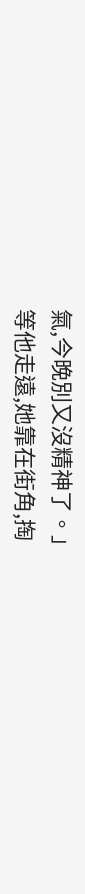氣,今晚別又沒精神了。」
等他走遠,她靠在街角,掏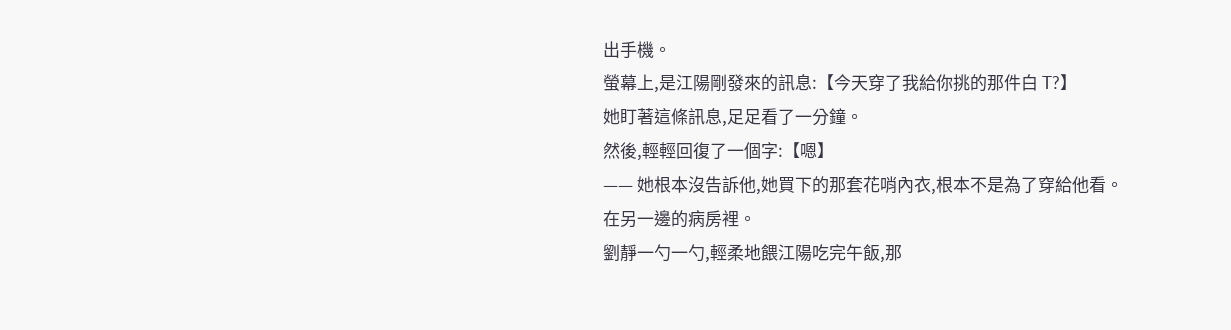出手機。
螢幕上,是江陽剛發來的訊息:【今天穿了我給你挑的那件白 T?】
她盯著這條訊息,足足看了一分鐘。
然後,輕輕回復了一個字:【嗯】
—— 她根本沒告訴他,她買下的那套花哨內衣,根本不是為了穿給他看。
在另一邊的病房裡。
劉靜一勺一勺,輕柔地餵江陽吃完午飯,那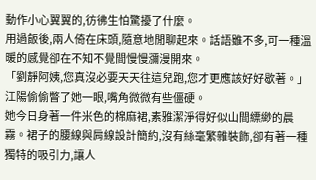動作小心翼翼的,彷彿生怕驚擾了什麼。
用過飯後,兩人倚在床頭,隨意地閒聊起來。話語雖不多,可一種溫暖的感覺卻在不知不覺間慢慢瀰漫開來。
「劉靜阿姨,您真沒必要天天往這兒跑,您才更應該好好歇著。」江陽偷偷瞥了她一眼,嘴角微微有些僵硬。
她今日身著一件米色的棉麻裙,素雅潔淨得好似山間縹緲的晨霧。裙子的腰線與肩線設計簡約,沒有絲毫繁雜裝飾,卻有著一種獨特的吸引力,讓人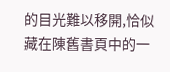的目光難以移開,恰似藏在陳舊書頁中的一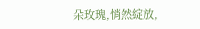朵玫瑰,悄然綻放,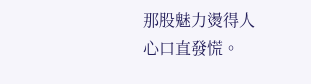那股魅力燙得人心口直發慌。